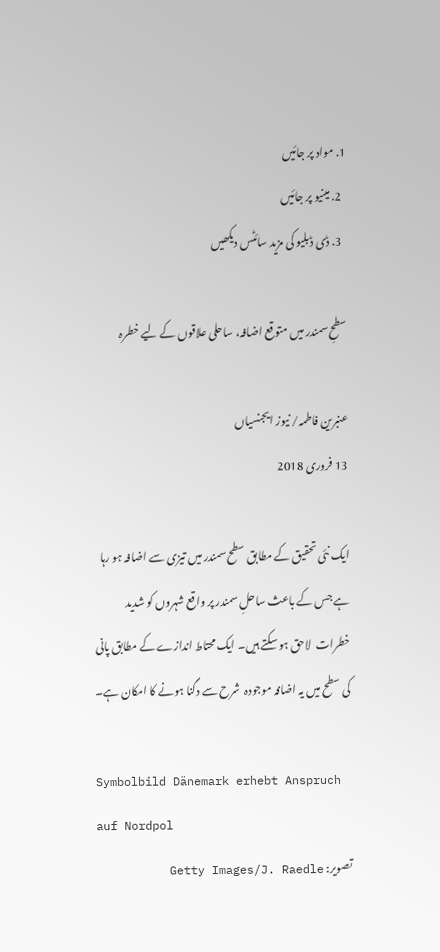1. مواد پر جائیں
  2. مینیو پر جائیں
  3. ڈی ڈبلیو کی مزید سائٹس دیکھیں

سطحِ سمندر میں متوقع اضافہ، ساحلی علاقوں کے لیے خطرہ

عنبرین فاطمہ/ نیوز ایجنسیاں
13 فروری 2018

ایک نئی تحقیق کے مطابق سطح سمندر میں تیزی سے اضافہ ہو رہا ہے جس کے باعث ساحلِ سمندر پر واقع شہروں کو شدید خطرات  لاحق ہو سکتے ہیں۔ ایک محتاط اندازے کے مطابق پانی کی سطح میں یہ اضافہ موجودہ  شرح سے دگنا ہونے کا امکان ہے۔

Symbolbild Dänemark erhebt Anspruch auf Nordpol
تصویر: Getty Images/J. Raedle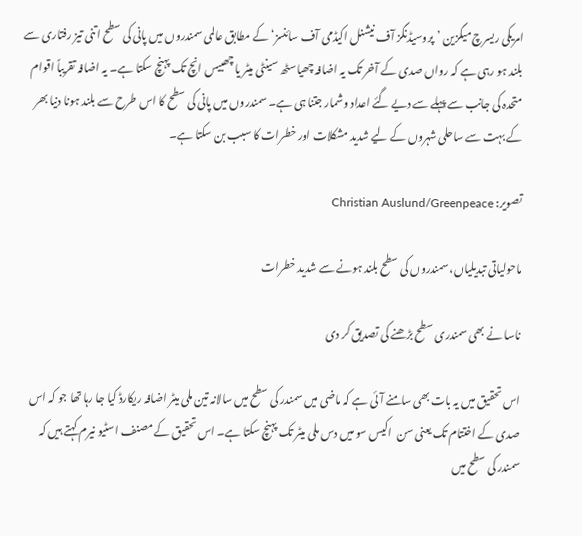امریکی ریسرچ میگزین ’پروسیڈنگز آف نیشنل اکیڈمی آف سائنسز‘ کے مطابق عالمی سمندروں میں پانی کی سطح اتنی تیز رفتاری سے بلند ہو رہی ہے کہ رواں صدی کے آخر تک یہ اضافہ چھیاسٹھ سینٹی میٹر یا چھبیس انچ تک پہنچ سکتا ہے۔ یہ اضافہ تقریباً اقوام متحدہ کی جانب سے پہلے سے دیے گئے اعداد وشمار جتنا ہی ہے۔ سمندروں میں پانی کی سطح کا اس طرح سے بلند ہونا دنیا بھر کے بہت سے ساحلی شہروں کے لیے شدید مشکلات اور خطرات کا سبب بن سکتا ہے۔

تصویر: Christian Auslund/Greenpeace

ماحولیاتی تبدیلیاں، سمندروں کی سطح بلند ہونے سے شدید خطرات

ناسا نے بھی سمندری سطح بڑھنے کی تصدیق کر دی

اس تحقیق میں یہ بات بھی سامنے آئی ہے کہ ماضی میں سمندر کی سطح میں سالانہ تین ملی میٹر اضافہ ریکارڈ کیا جا رہا تھا جو کہ اس صدی کے اختتام تک یعنی سن  اکیس سو میں دس ملی میٹر تک پہنچ سکتا ہے۔ اس تحقیق کے مصنف اسٹیو نیرم کہتے ہیں کہ سمندر کی سطح میں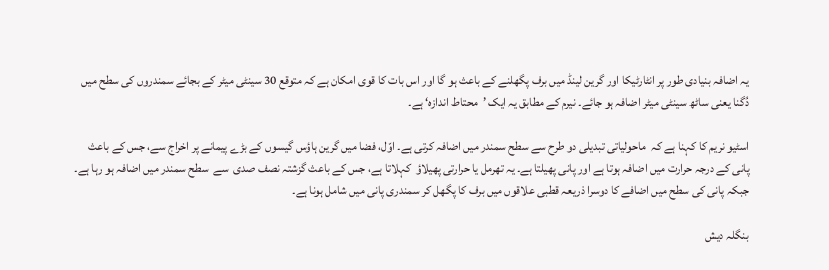یہ اضافہ بنیادی طور پر انٹارٹیکا اور گرین لینڈ میں برف پگھلنے کے باعث ہو گا اور اس بات کا قوی امکان ہے کہ متوقع 30 سینٹی میٹر کے بجائے سمندروں کی سطح میں دُگنا یعنی ساٹھ سینٹی میٹر اضافہ ہو جائے۔ نیرم کے مطابق یہ ایک ’محتاط اندازہ‘ ہے۔

اسٹیو نریم کا کہنا ہے کہ  ماحولیاتی تبدیلی دو طرح سے سطح سمندر میں اضافہ کرتی ہے۔ اوّل، فضا میں گرین ہاؤس گیسوں کے بڑے پیمانے پر اخراج سے، جس کے باعث پانی کے درجہ حرارت میں اضافہ ہوتا ہے اور پانی پھیلتا ہے۔ یہ تھرمل یا حرارتی پھیلاؤ  کہلاتا ہے، جس کے باعث گزشتہ نصف صدی  سے  سطح سمندر میں اضافہ ہو رہا ہے۔ جبکہ پانی کی سطح میں اضافے کا دوسرا ذریعہ قطبی علاقوں میں برف کا پگھل کر سمندری پانی میں شامل ہونا ہے۔

بنگلہ دیش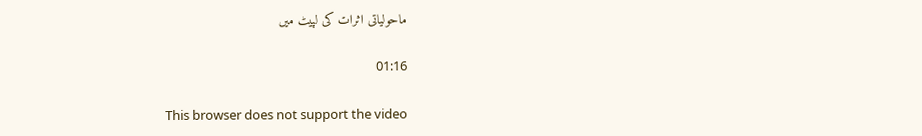ماحولیاتی اثرات کی لپیٹ میں

01:16

This browser does not support the video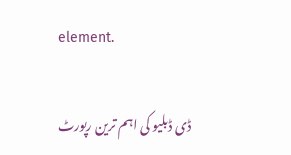element.

ڈی ڈبلیو کی اہم ترین رپورٹ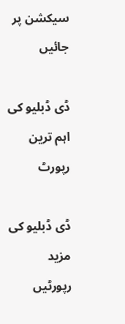سیکشن پر جائیں

ڈی ڈبلیو کی اہم ترین رپورٹ

ڈی ڈبلیو کی مزید رپورٹیں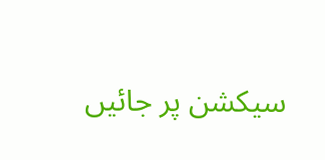سیکشن پر جائیں